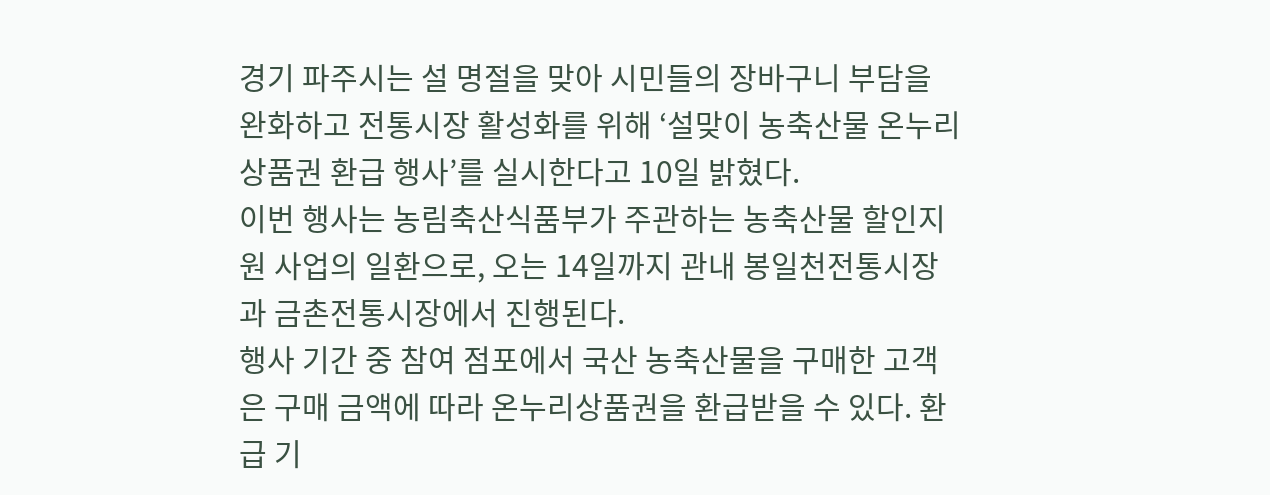경기 파주시는 설 명절을 맞아 시민들의 장바구니 부담을 완화하고 전통시장 활성화를 위해 ‘설맞이 농축산물 온누리상품권 환급 행사’를 실시한다고 10일 밝혔다.
이번 행사는 농림축산식품부가 주관하는 농축산물 할인지원 사업의 일환으로, 오는 14일까지 관내 봉일천전통시장과 금촌전통시장에서 진행된다.
행사 기간 중 참여 점포에서 국산 농축산물을 구매한 고객은 구매 금액에 따라 온누리상품권을 환급받을 수 있다. 환급 기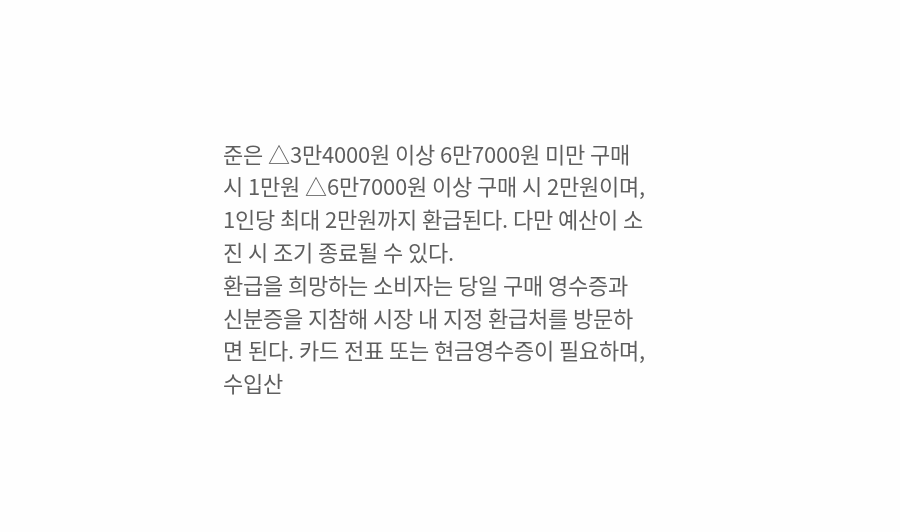준은 △3만4000원 이상 6만7000원 미만 구매 시 1만원 △6만7000원 이상 구매 시 2만원이며, 1인당 최대 2만원까지 환급된다. 다만 예산이 소진 시 조기 종료될 수 있다.
환급을 희망하는 소비자는 당일 구매 영수증과 신분증을 지참해 시장 내 지정 환급처를 방문하면 된다. 카드 전표 또는 현금영수증이 필요하며, 수입산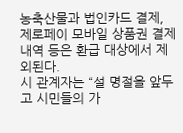농축산물과 법인카드 결제, 제로페이 모바일 상품권 결제 내역 등은 환급 대상에서 제외된다.
시 관계자는 “설 명절을 앞두고 시민들의 가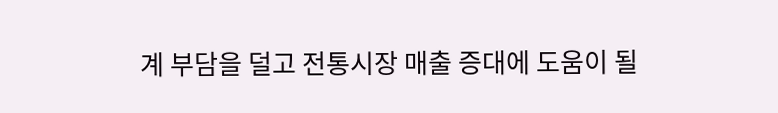계 부담을 덜고 전통시장 매출 증대에 도움이 될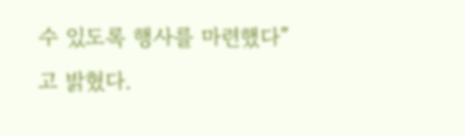수 있도록 행사를 마련했다”고 밝혔다.